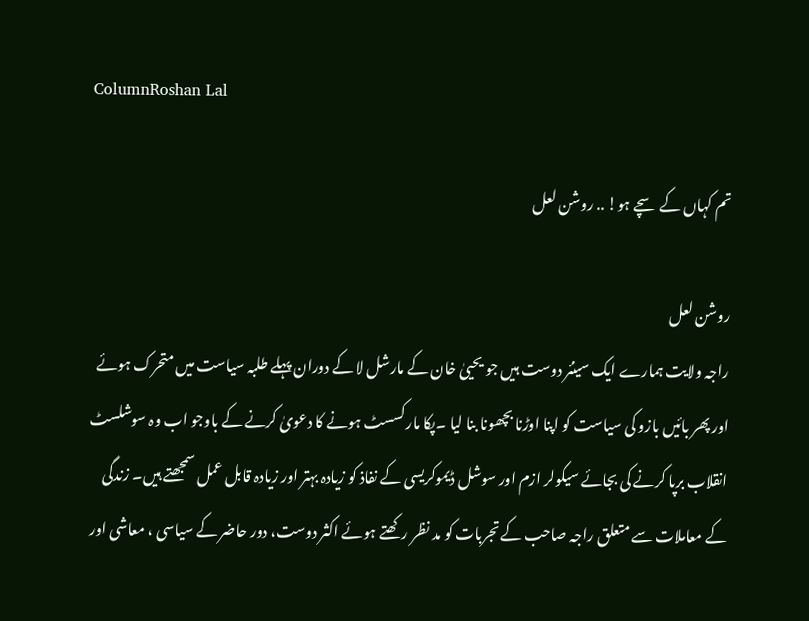ColumnRoshan Lal

تم کہاں کے سچے ہو! .. روشن لعل

روشن لعل
راجہ ولایت ہمارے ایک سینئر دوست ہیں جو یحییٰ خان کے مارشل لا کے دوران پہلے طلبہ سیاست میں متحرک ہوئے اور پھر بائیں بازو کی سیاست کو اپنا اوڑنا بچھونا بنا لیا ۔پکا مارکسسٹ ہونے کا دعویٰ کرنے کے باوجو اب وہ سوشلسٹ انقلاب برپا کرنے کی بجائے سیکولر ازم اور سوشل ڈیموکریسی کے نفاذ کو زیادہ بہتر اور زیادہ قابل عمل سمجھتے ہیں۔ زندگی کے معاملات سے متعلق راجہ صاحب کے تجربات کو مد نظر رکھتے ہوئے اکثر دوست، دور حاضر کے سیاسی ، معاشی اور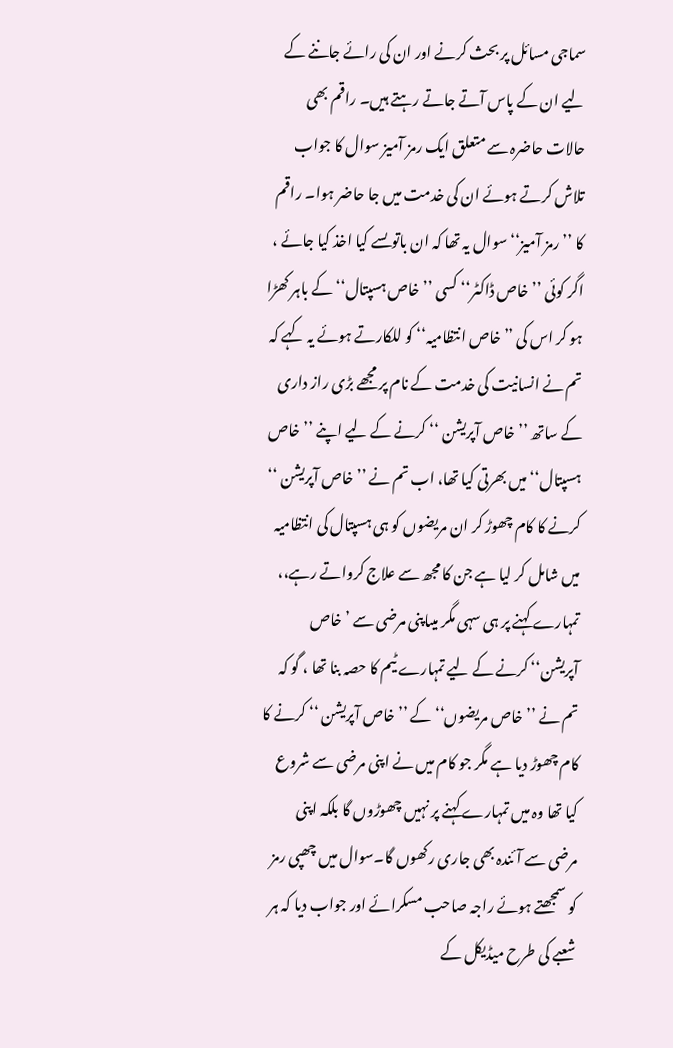سماجی مسائل پر بحث کرنے اور ان کی رائے جاننے کے لیے ان کے پاس آتے جاتے رہتے ہیں۔ راقم بھی حالات حاضرہ سے متعلق ایک رمز آمیز سوال کا جواب تلاش کرتے ہوئے ان کی خدمت میں جا حاضر ہوا۔ راقم کا ’’رمز آمیز‘‘ سوال یہ تھا کہ ان باتوںسے کیا اخذ کیا جائے ، اگر کوئی ’’خاص ڈاکٹر‘‘ کسی ’’خاص ہسپتال‘‘ کے باہر کھڑا ہو کر اس کی ’’ خاص انتظامیہ‘‘ کو للکارتے ہوئے یہ کہے کہ تم نے انسانیت کی خدمت کے نام پر مجھے بڑی راز داری کے ساتھ ’’ خاص آپریشن ‘‘ کرنے کے لیے اپنے ’’ خاص ہسپتال‘‘ میں بھرتی کیا تھا، اب تم نے ’’ خاص آپریشن ‘‘ کرنے کا کام چھوڑ کر ان مریضوں کو ہی ہسپتال کی انتظامیہ میں شامل کر لیا ہے جن کا مجھ سے علاج کرواتے رہے،، تمہارے کہنے پر ہی سہی مگر میںاپنی مرضی سے ’خاص آپریشن‘‘ کرنے کے لیے تمہارے ٹیم کا حصہ بنا تھا ، گو کہ تم نے ’’ خاص مریضوں‘‘ کے ’’ خاص آپریشن ‘‘ کرنے کا کام چھوڑ دیا ہے مگر جو کام میں نے اپنی مرضی سے شروع کیا تھا وہ میں تمہارے کہنے پر نہیں چھوڑوں گا بلکہ اپنی مرضی سے آئندہ بھی جاری رکھوں گا۔سوال میں چھپی رمز کو سمجھتے ہوئے راجہ صاحب مسکرائے اور جواب دیا کہ ہر شعبے کی طرح میڈیکل کے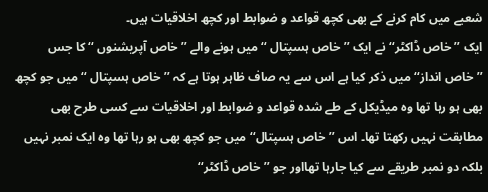شعبے میں کام کرنے کے بھی کچھ قواعد و ضوابط اور کچھ اخلاقیات ہیں۔
ایک ’’ خاص ڈاکٹر‘‘ نے ایک ’’ خاص ہسپتال ‘‘ میں ہونے والے ’’ خاص آپریشنوں ‘‘ کا جس ’’خاص انداز‘‘ میں ذکر کیا ہے اس سے یہ صاف ظاہر ہوتا ہے کہ ’’ خاص ہسپتال ‘‘ میں جو کچھ بھی ہو رہا تھا وہ میڈیکل کے طے شدہ قواعد و ضوابط اور اخلاقیات سے کسی طرح بھی مطابقت نہیں رکھتا تھا۔ اس ’’ خاص ہسپتال‘‘ میں جو کچھ بھی ہو رہا تھا وہ ایک نمبر نہیں بلکہ دو نمبر طریقے سے کیا جارہا تھااور جو ’’ خاص ڈاکٹر‘‘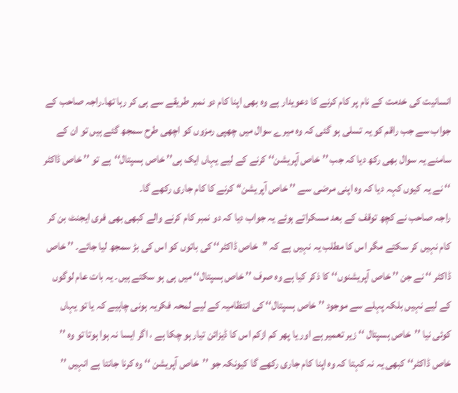انسانیت کی خدمت کے نام پر کام کرنے کا دعویدار ہے وہ بھی اپنا کام دو نمبر طریقے سے ہی کر رہا تھا۔راجہ صاحب کے جواب سے جب راقم کو یہ تسلی ہو گئی کہ وہ میرے سوال میں چھپی رمزوں کو اچھی طرح سمجھ گئے ہیں تو ان کے سامنے یہ سوال بھی رکھ دیا کہ جب ’’ خاص آپریشن‘‘ کرنے کے لیے یہاں ایک ہی’’ خاص ہسپتال‘‘ہے تو ’’ خاص ڈاکٹر ‘‘ نے یہ کیوں کہہ دیا کہ وہ اپنی مرضی سے ’’ خاص آپریشن‘‘ کرنے کا کام جاری رکھے گا۔
راجہ صاحب نے کچھ توقف کے بعد مسکراتے ہوئے یہ جواب دیا کہ دو نمبر کام کرنے والے کبھی بھی فری ایجنٹ بن کر کام نہیں کر سکتے مگر اس کا مطلب یہ نہیں ہے کہ ’’خاص ڈاکٹر‘‘ کی باتوں کو اس کی بڑ سمجھ لیا جائے۔ ’’ خاص ڈاکٹر ‘‘ نے جن ’’ خاص آپریشنوں‘‘ کا ذکر کیا ہے وہ صرف ’’ خاص ہسپتال‘‘ میں ہی ہو سکتے ہیں۔ یہ بات عام لوگوں کے لیے نہیں بلکہ پہلے سے موجود ’’ خاص ہسپتال‘‘ کی انتظامیہ کے لیے لمحہ فکریہ ہونی چاہیے کہ یا تو یہاں کوئی نیا ’’خاص ہسپتال ‘‘ زیر تعمیر ہے اور یا پھر کم ازکم اس کا ڈیزائن تیار ہو چکا ہے ، اگر ایسا نہ ہوا ہوتا تو وہ ’’ خاص ڈاکٹر‘‘ کبھی یہ نہ کہتا کہ وہ اپنا کام جاری رکھے گا کیونکہ جو ’’خاص آپریشن ‘‘ وہ کرنا جانتا ہے انہیں ’’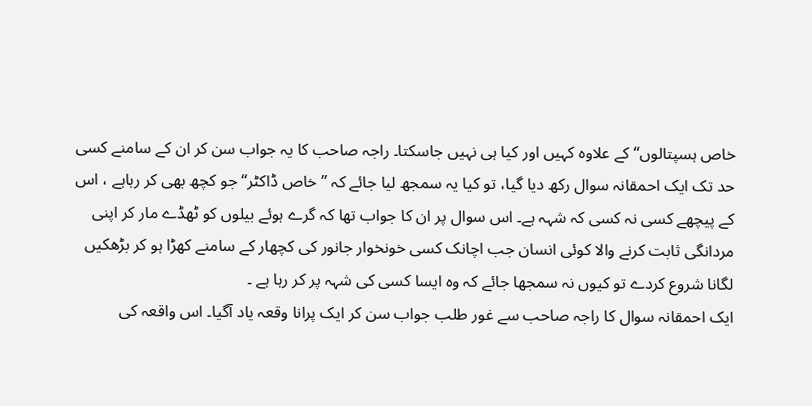خاص ہسپتالوں‘‘ کے علاوہ کہیں اور کیا ہی نہیں جاسکتا۔ راجہ صاحب کا یہ جواب سن کر ان کے سامنے کسی حد تک ایک احمقانہ سوال رکھ دیا گیا، تو کیا یہ سمجھ لیا جائے کہ ’’ خاص ڈاکٹر‘‘ جو کچھ بھی کر رہاہے ، اس کے پیچھے کسی نہ کسی کہ شہہ ہے۔ اس سوال پر ان کا جواب تھا کہ گرے ہوئے بیلوں کو ٹھڈے مار کر اپنی مردانگی ثابت کرنے والا کوئی انسان جب اچانک کسی خونخوار جانور کی کچھار کے سامنے کھڑا ہو کر بڑھکیں لگانا شروع کردے تو کیوں نہ سمجھا جائے کہ وہ ایسا کسی کی شہہ پر کر رہا ہے ۔
ایک احمقانہ سوال کا راجہ صاحب سے غور طلب جواب سن کر ایک پرانا وقعہ یاد آگیا۔ اس واقعہ کی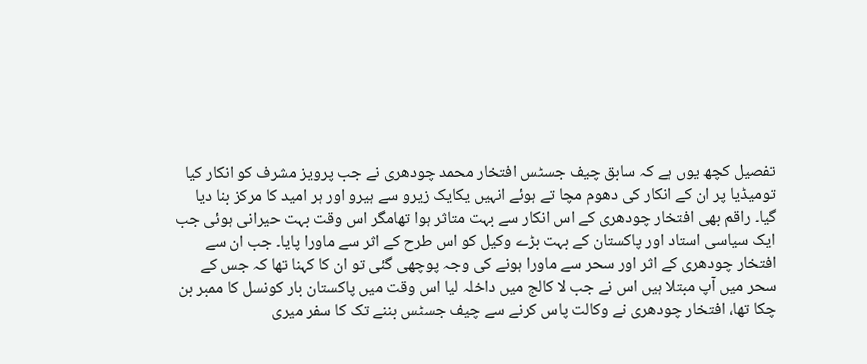تفصیل کچھ یوں ہے کہ سابق چیف جسٹس افتخار محمد چودھری نے جب پرویز مشرف کو انکار کیا تومیڈیا پر ان کے انکار کی دھوم مچا تے ہوئے انہیں یکایک زیرو سے ہیرو اور ہر امید کا مرکز بنا دیا گیا۔ راقم بھی افتخار چودھری کے اس انکار سے بہت متاثر ہوا تھامگر اس وقت بہت حیرانی ہوئی جب ایک سیاسی استاد اور پاکستان کے بہت بڑے وکیل کو اس طرح کے اثر سے ماورا پایا۔ جب ان سے افتخار چودھری کے اثر اور سحر سے ماورا ہونے کی وجہ پوچھی گئی تو ان کا کہنا تھا کہ جس کے سحر میں آپ مبتلا ہیں اس نے جب لا کالج میں داخلہ لیا اس وقت میں پاکستان بار کونسل کا ممبر بن چکا تھا، افتخار چودھری نے وکالت پاس کرنے سے چیف جسٹس بننے تک کا سفر میری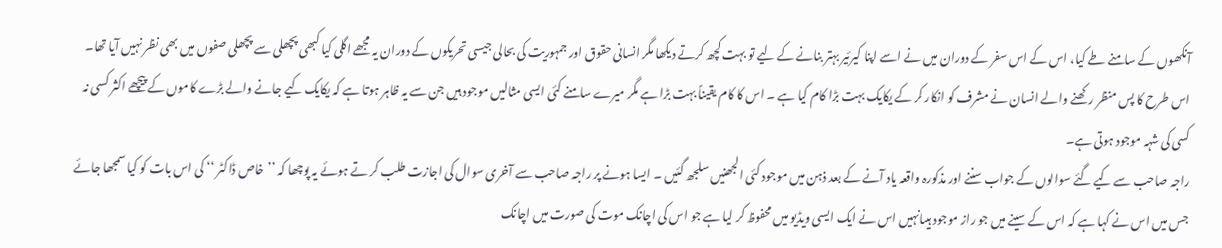آنکھوں کے سامنے طے کیا، اس کے اس سفر کے دوران میں نے اسے اپنا کیرئیر بہتر بنانے کے لیے تو بہت کچھ کرتے دیکھا مگر انسانی حقوق اور جمہوریت کی بحالی جیسی تحریکوں کے دوران یہ مجھے اگلی کیا کبھی پچھلی سے پچھلی صفوں میں بھی نظر نہیں آیا تھا۔ اس طرح کا پس منظر رکھنے والے انسان نے مشرف کو انکار کر کے یکایک بہت بڑا کام کیا ہے ۔ اس کا کام یقیناً بہت بڑا ہے مگر میرے سامنے کئی ایسی مثالیں موجود ہیں جن سے یہ ظاہر ہوتا ہے کہ یکایک کیے جانے والے بڑے کاموں کے پیچھے اکثر کسی نہ کسی کی شہہ موجود ہوتی ہے۔
راجہ صاحب سے کیے گئے سوالوں کے جواب سننے اور مذکورہ واقعہ یاد آنے کے بعد ذہن میں موجود کئی الجھنیں سلجھ گئیں ۔ ایسا ہونے پر راجہ صاحب سے آخری سوال کی اجازت طلب کر تے ہوئے یہ پوچھا کہ ’’خاص ڈاکٹر ‘‘ کی اس بات کو کیا سمجھا جائے جس میں اس نے کہا ہے کہ اس کے سینے میں جو راز موجود ہیںانہیں اس نے ایک ایسی ویڈیو میں محفوظ کر لیا ہے جو اس کی اچانک موت کی صورت میں اچانک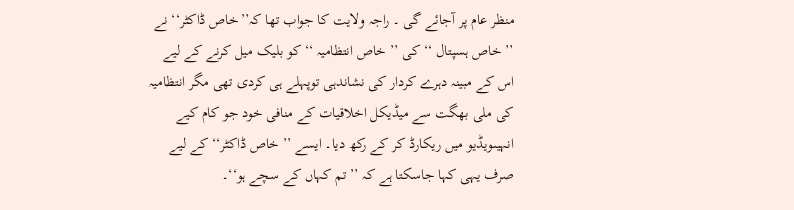منظر عام پر آجائے گی ۔ راجہ ولایت کا جواب تھا کہ’’خاص ڈاکٹر‘‘ نے ’’ خاص ہسپتال ‘‘ کی ’’ خاص انتظامیہ ‘‘ کو بلیک میل کرنے کے لیے اس کے مبینہ دہرے کردار کی نشاندہی توپہلے ہی کردی تھی مگر انتظامیہ کی ملی بھگت سے میڈیکل اخلاقیات کے منافی خود جو کام کیے انہیںویڈیو میں ریکارڈ کر کے رکھ دیا۔ ایسے ’’ خاص ڈاکٹر‘‘ کے لیے صرف یہی کہا جاسکتا ہے کہ ’’ تم کہاں کے سچے ہو‘‘۔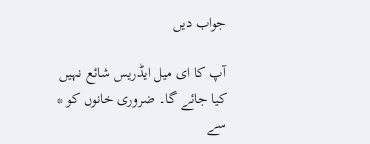جواب دیں

آپ کا ای میل ایڈریس شائع نہیں کیا جائے گا۔ ضروری خانوں کو * سے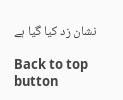نشان زد کیا گیا ہے

Back to top button